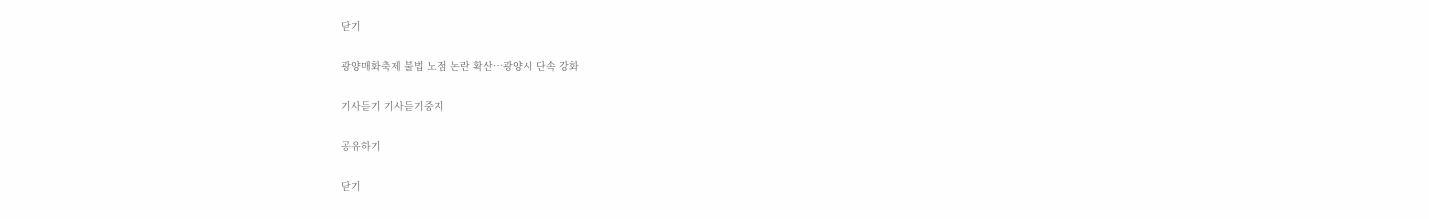닫기

광양매화축제 불법 노점 논란 확산…광양시 단속 강화

기사듣기 기사듣기중지

공유하기

닫기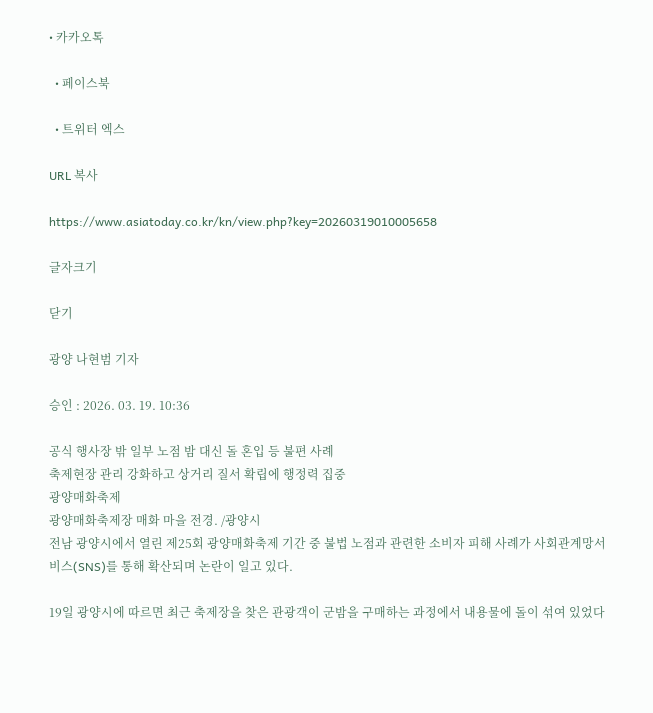• 카카오톡

  • 페이스북

  • 트위터 엑스

URL 복사

https://www.asiatoday.co.kr/kn/view.php?key=20260319010005658

글자크기

닫기

광양 나현범 기자

승인 : 2026. 03. 19. 10:36

공식 행사장 밖 일부 노점 밤 대신 돌 혼입 등 불편 사례
축제현장 관리 강화하고 상거리 질서 확립에 행정력 집중
광양매화축제
광양매화축제장 매화 마을 전경. /광양시
전남 광양시에서 열린 제25회 광양매화축제 기간 중 불법 노점과 관련한 소비자 피해 사례가 사회관계망서비스(SNS)를 통해 확산되며 논란이 일고 있다.

19일 광양시에 따르면 최근 축제장을 찾은 관광객이 군밤을 구매하는 과정에서 내용물에 돌이 섞여 있었다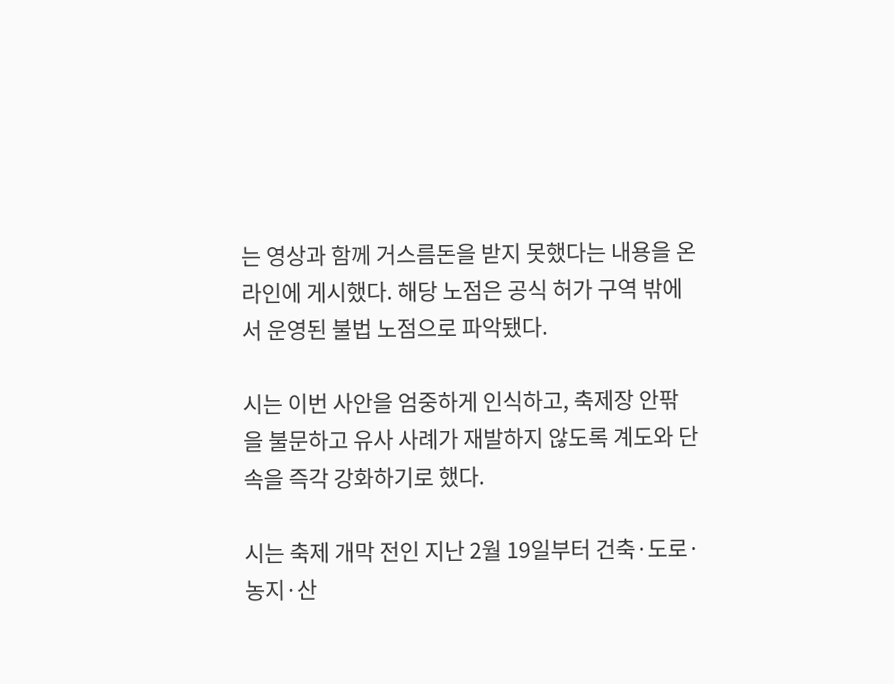는 영상과 함께 거스름돈을 받지 못했다는 내용을 온라인에 게시했다. 해당 노점은 공식 허가 구역 밖에서 운영된 불법 노점으로 파악됐다.

시는 이번 사안을 엄중하게 인식하고, 축제장 안팎을 불문하고 유사 사례가 재발하지 않도록 계도와 단속을 즉각 강화하기로 했다.

시는 축제 개막 전인 지난 2월 19일부터 건축·도로·농지·산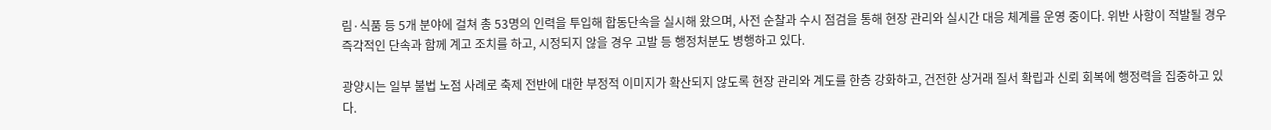림·식품 등 5개 분야에 걸쳐 총 53명의 인력을 투입해 합동단속을 실시해 왔으며, 사전 순찰과 수시 점검을 통해 현장 관리와 실시간 대응 체계를 운영 중이다. 위반 사항이 적발될 경우 즉각적인 단속과 함께 계고 조치를 하고, 시정되지 않을 경우 고발 등 행정처분도 병행하고 있다.

광양시는 일부 불법 노점 사례로 축제 전반에 대한 부정적 이미지가 확산되지 않도록 현장 관리와 계도를 한층 강화하고, 건전한 상거래 질서 확립과 신뢰 회복에 행정력을 집중하고 있다.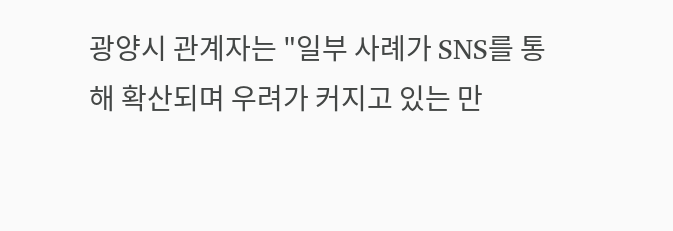광양시 관계자는 "일부 사례가 SNS를 통해 확산되며 우려가 커지고 있는 만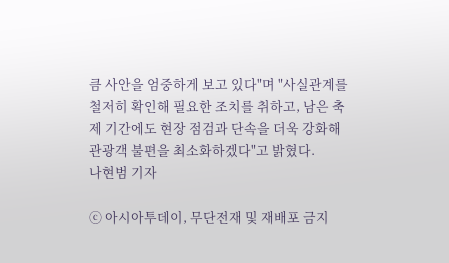큼 사안을 엄중하게 보고 있다"며 "사실관계를 철저히 확인해 필요한 조치를 취하고, 남은 축제 기간에도 현장 점검과 단속을 더욱 강화해 관광객 불편을 최소화하겠다"고 밝혔다.
나현범 기자

ⓒ 아시아투데이, 무단전재 및 재배포 금지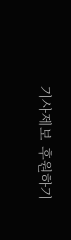기사제보 후원하기